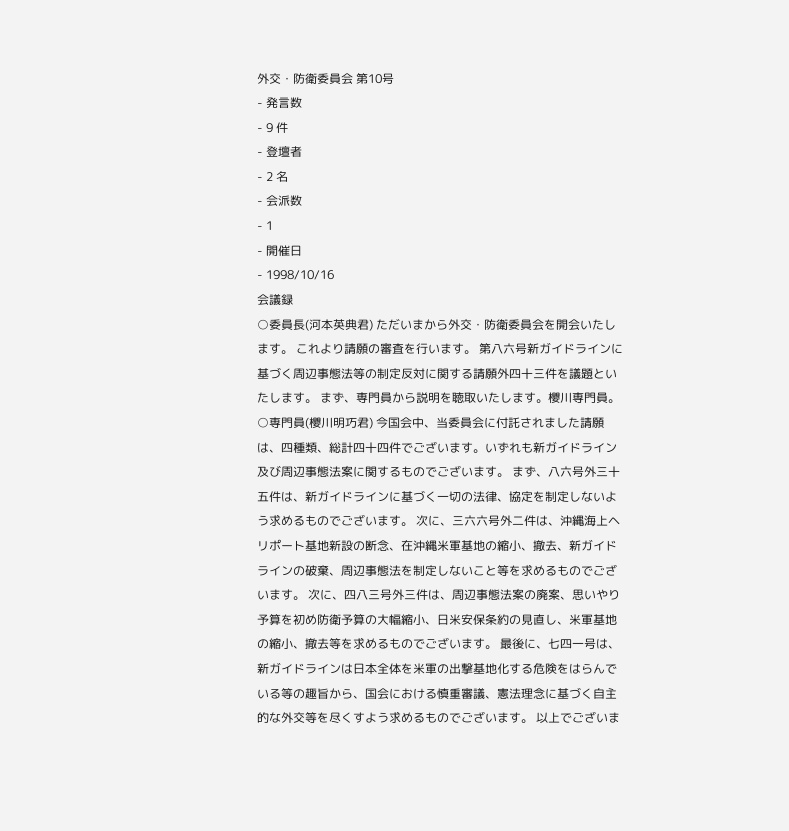外交・防衛委員会 第10号
- 発言数
- 9 件
- 登壇者
- 2 名
- 会派数
- 1
- 開催日
- 1998/10/16
会議録
○委員長(河本英典君) ただいまから外交・防衛委員会を開会いたします。 これより請願の審査を行います。 第八六号新ガイドラインに基づく周辺事態法等の制定反対に関する請願外四十三件を議題といたします。 まず、専門員から説明を聴取いたします。櫻川専門員。
○専門員(櫻川明巧君) 今国会中、当委員会に付託されました請願は、四種類、総計四十四件でございます。いずれも新ガイドライン及び周辺事態法案に関するものでございます。 まず、八六号外三十五件は、新ガイドラインに基づく一切の法律、協定を制定しないよう求めるものでございます。 次に、三六六号外二件は、沖縄海上ヘリポート基地新設の断念、在沖縄米軍基地の縮小、撤去、新ガイドラインの破棄、周辺事態法を制定しないこと等を求めるものでございます。 次に、四八三号外三件は、周辺事態法案の廃案、思いやり予算を初め防衛予算の大幅縮小、日米安保条約の見直し、米軍基地の縮小、撤去等を求めるものでございます。 最後に、七四一号は、新ガイドラインは日本全体を米軍の出撃基地化する危険をはらんでいる等の趣旨から、国会における慎重審議、憲法理念に基づく自主的な外交等を尽くすよう求めるものでございます。 以上でございま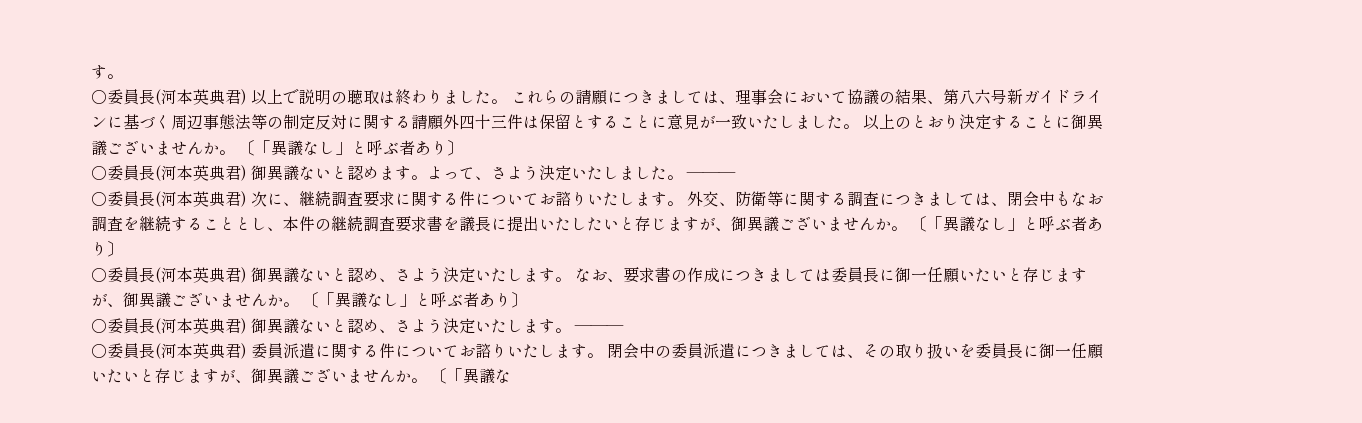す。
○委員長(河本英典君) 以上で説明の聴取は終わりました。 これらの請願につきましては、理事会において協議の結果、第八六号新ガイドラインに基づく周辺事態法等の制定反対に関する請願外四十三件は保留とすることに意見が一致いたしました。 以上のとおり決定することに御異議ございませんか。 〔「異議なし」と呼ぶ者あり〕
○委員長(河本英典君) 御異議ないと認めます。よって、さよう決定いたしました。 ———
○委員長(河本英典君) 次に、継続調査要求に関する件についてお諮りいたします。 外交、防衛等に関する調査につきましては、閉会中もなお調査を継続することとし、本件の継続調査要求書を議長に提出いたしたいと存じますが、御異議ございませんか。 〔「異議なし」と呼ぶ者あり〕
○委員長(河本英典君) 御異議ないと認め、さよう決定いたします。 なお、要求書の作成につきましては委員長に御一任願いたいと存じますが、御異議ございませんか。 〔「異議なし」と呼ぶ者あり〕
○委員長(河本英典君) 御異議ないと認め、さよう決定いたします。 ———
○委員長(河本英典君) 委員派遣に関する件についてお諮りいたします。 閉会中の委員派遣につきましては、その取り扱いを委員長に御一任願いたいと存じますが、御異議ございませんか。 〔「異議な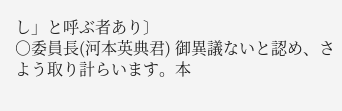し」と呼ぶ者あり〕
○委員長(河本英典君) 御異議ないと認め、さよう取り計らいます。本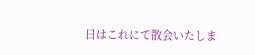日はこれにて散会いたしま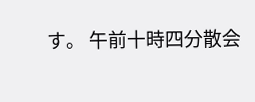す。 午前十時四分散会